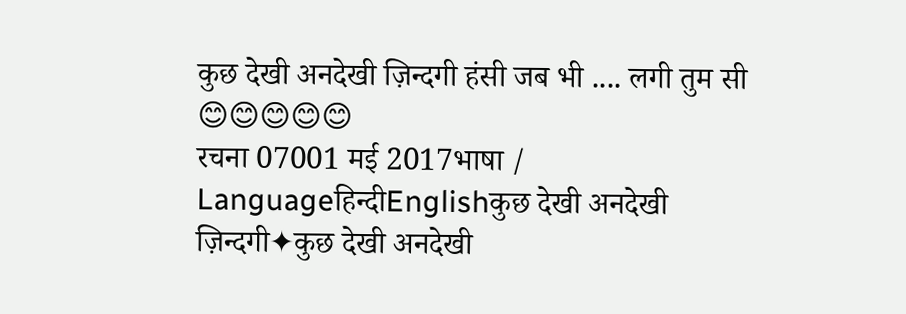कुछ देखी अनदेखी ज़िन्दगी हंसी जब भी .... लगी तुम सी 😊😊😊😊😊
रचना 07001 मई 2017भाषा / Languageहिन्दीEnglishकुछ देखी अनदेखी ज़िन्दगी✦कुछ देखी अनदेखी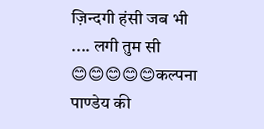ज़िन्दगी हंसी जब भी .... लगी तुम सी 😊😊😊😊😊कल्पना पाण्डेय की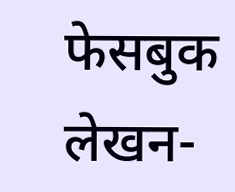फेसबुक लेखन-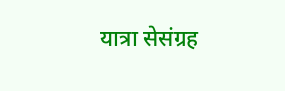यात्रा सेसंग्रह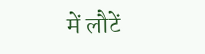में लौटें